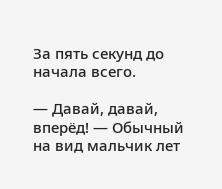За пять секунд до начала всего.

— Давай, давай, вперёд! — Обычный на вид мальчик лет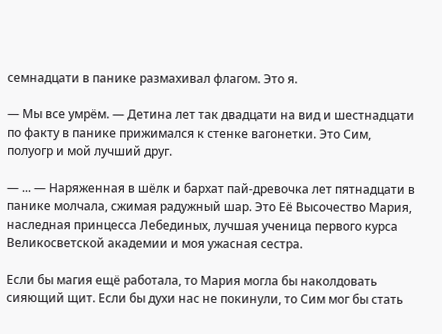семнадцати в панике размахивал флагом. Это я.

— Мы все умрём. — Детина лет так двадцати на вид и шестнадцати по факту в панике прижимался к стенке вагонетки. Это Сим, полуогр и мой лучший друг.

— ... — Наряженная в шёлк и бархат пай-древочка лет пятнадцати в панике молчала, сжимая радужный шар. Это Её Высочество Мария, наследная принцесса Лебединых, лучшая ученица первого курса Великосветской академии и моя ужасная сестра.

Если бы магия ещё работала, то Мария могла бы наколдовать сияющий щит. Если бы духи нас не покинули, то Сим мог бы стать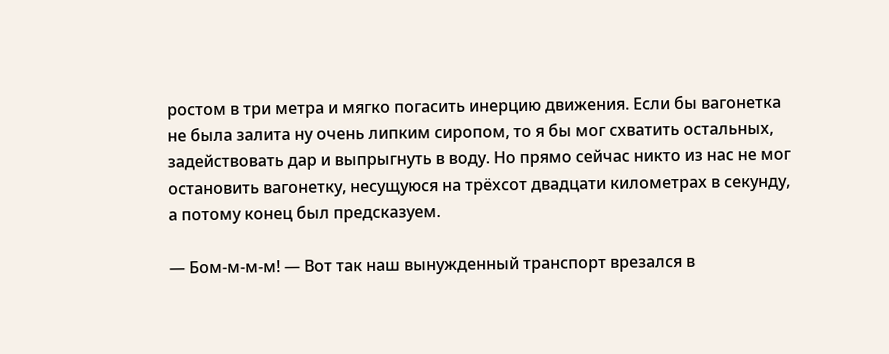ростом в три метра и мягко погасить инерцию движения. Если бы вагонетка не была залита ну очень липким сиропом, то я бы мог схватить остальных, задействовать дар и выпрыгнуть в воду. Но прямо сейчас никто из нас не мог остановить вагонетку, несущуюся на трёхсот двадцати километрах в секунду, а потому конец был предсказуем.

— Бом-м-м-м! — Вот так наш вынужденный транспорт врезался в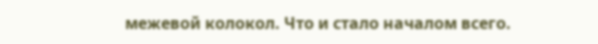межевой колокол. Что и стало началом всего.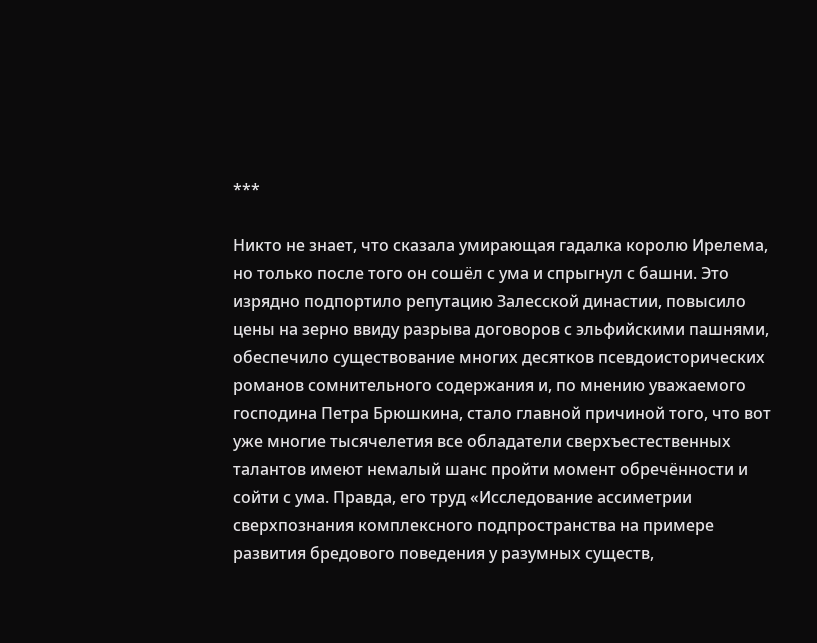***

Никто не знает, что сказала умирающая гадалка королю Ирелема, но только после того он сошёл с ума и спрыгнул с башни. Это изрядно подпортило репутацию Залесской династии, повысило цены на зерно ввиду разрыва договоров с эльфийскими пашнями, обеспечило существование многих десятков псевдоисторических романов сомнительного содержания и, по мнению уважаемого господина Петра Брюшкина, стало главной причиной того, что вот уже многие тысячелетия все обладатели сверхъестественных талантов имеют немалый шанс пройти момент обречённости и сойти с ума. Правда, его труд «Исследование ассиметрии сверхпознания комплексного подпространства на примере развития бредового поведения у разумных существ,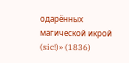одарённых магической икрой (sic!)» (1836)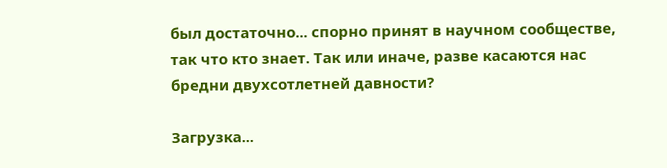был достаточно... спорно принят в научном сообществе, так что кто знает. Так или иначе, разве касаются нас бредни двухсотлетней давности?

Загрузка...